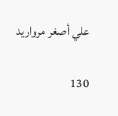علي أصغر مرواريد

130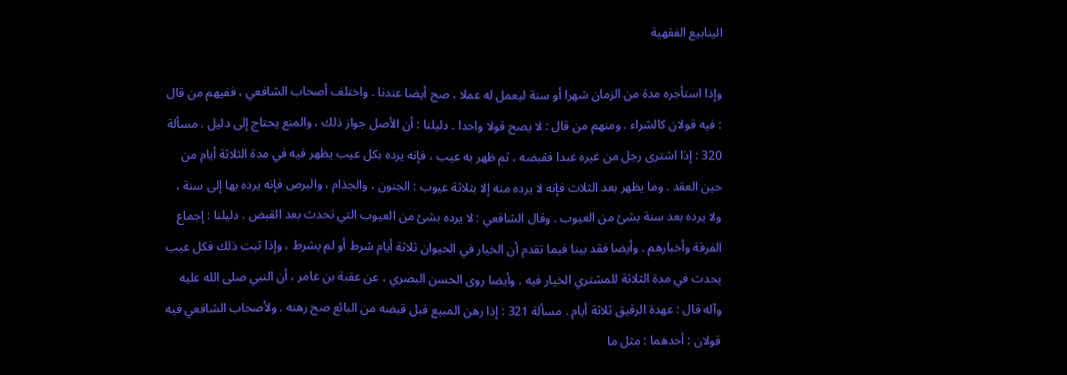الينابيع الفقهية

وإذا استأجره مدة من الزمان شهرا أو سنة ليعمل له عملا ، صح أيضا عندنا . واختلف أصحاب الشافعي ، ففيهم من قال : فيه قولان كالشراء . ومنهم من قال : لا يصح قولا واحدا . دليلنا : أن الأصل جواز ذلك ، والمنع يحتاج إلى دليل . مسألة 320 : إذا اشترى رجل من غيره عبدا فقبضه ، ثم ظهر به عيب ، فإنه يرده بكل عيب يظهر فيه في مدة الثلاثة أيام من حين العقد . وما يظهر بعد الثلاث فإنه لا يرده منه إلا بثلاثة عيوب : الجنون ، والجذام ، والبرص فإنه يرده بها إلى سنة ، ولا يرده بعد سنة بشئ من العيوب . وقال الشافعي : لا يرده بشئ من العيوب التي تحدث بعد القبض . دليلنا : إجماع الفرقة وأخبارهم . وأيضا فقد بينا فيما تقدم أن الخيار في الحيوان ثلاثة أيام شرط أو لم يشرط ، وإذا ثبت ذلك فكل عيب يحدث في مدة الثلاثة للمشتري الخيار فيه . وأيضا روى الحسن البصري ، عن عقبة بن عامر ، أن النبي صلى الله عليه وآله قال : عهدة الرقيق ثلاثة أيام . مسألة 321 : إذا رهن المبيع قبل قبضه من البائع صح رهنه . ولأصحاب الشافعي فيه قولان : أحدهما : مثل ما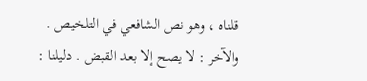قلناه ، وهو نص الشافعي في التلخيص . والآخر : لا يصح إلا بعد القبض . دليلنا :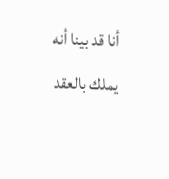أنا قد بينا أنه يملك بالعقد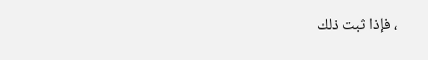، فإذا ثبت ذلك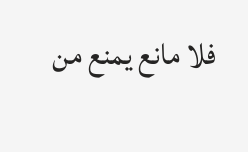فلا مانع يمنع من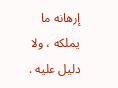إرهانه ما يملكه ، ولا دليل عليه .